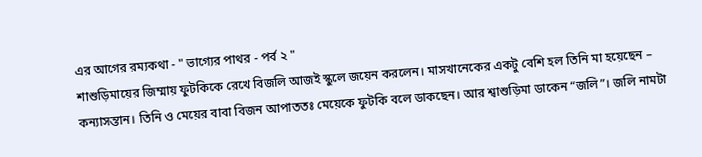এর আগের রম্যকথা - " ভাগ্যের পাথর - পর্ব ২ "
শাশুড়িমায়ের জিম্মায় ফুটকিকে রেখে বিজলি আজই স্কুলে জয়েন করলেন। মাসখানেকের একটু বেশি হল তিনি মা হয়েছেন – কন্যাসন্তান। তিনি ও মেয়ের বাবা বিজন আপাততঃ মেয়েকে ফুটকি বলে ডাকছেন। আর শ্বাশুড়িমা ডাকেন “জলি”। জলি নামটা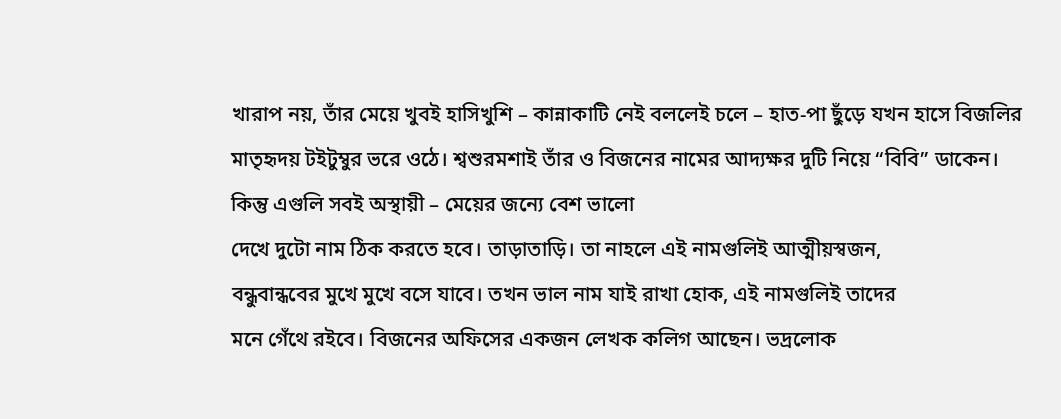খারাপ নয়, তাঁর মেয়ে খুবই হাসিখুশি – কান্নাকাটি নেই বললেই চলে – হাত-পা ছুঁড়ে যখন হাসে বিজলির মাতৃহৃদয় টইটুম্বুর ভরে ওঠে। শ্বশুরমশাই তাঁর ও বিজনের নামের আদ্যক্ষর দুটি নিয়ে “বিবি” ডাকেন।
কিন্তু এগুলি সবই অস্থায়ী – মেয়ের জন্যে বেশ ভালো
দেখে দুটো নাম ঠিক করতে হবে। তাড়াতাড়ি। তা নাহলে এই নামগুলিই আত্মীয়স্বজন,
বন্ধুবান্ধবের মুখে মুখে বসে যাবে। তখন ভাল নাম যাই রাখা হোক, এই নামগুলিই তাদের
মনে গেঁথে রইবে। বিজনের অফিসের একজন লেখক কলিগ আছেন। ভদ্রলোক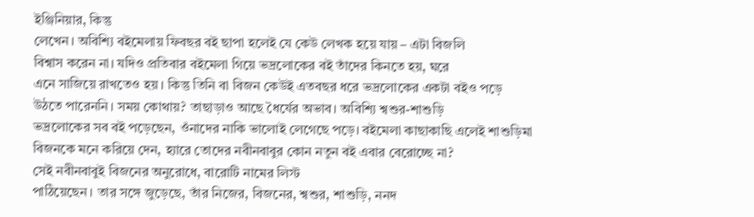ইঞ্জিনিয়ার, কিন্তু
লেখেন। অবিশ্যি বইমেলায় ফিবছর বই ছাপা হলেই যে কেউ লেখক হয়ে যায় – এটা বিজলি
বিশ্বাস করেন না। যদিও প্রতিবার বইমেলা গিয়ে ভদ্রলোকের বই তাঁদের কিনতে হয়, ঘরে
এনে সাজিয়ে রাখতেও হয়। কিন্তু তিনি বা বিজন কেউই এতবছর ধরে ভদ্রলোকের একটা বইও পড়ে
উঠতে পারেননি। সময় কোথায়? তাছাড়াও আছে ধৈর্যের অভাব। অবিশ্যি শ্বশুর-শাশুড়ি
ভদ্রলোকের সব বই পড়েছেন, ওঁনাদের নাকি ভালোই লেগেছে পড়ে। বইমেলা কাছাকাছি এলেই শাশুড়িমা
বিজনকে মনে করিয়ে দেন, হ্যারে তোদের নবীনবাবুর কোন নতুন বই এবার বেরোচ্ছে না?
সেই নবীনবাবুই বিজনের অনুরোধে, বারোটি নামের লিস্ট
পাঠিয়েছেন। তার সঙ্গে জুড়েছে, তাঁর নিজের, বিজনের, শ্বশুর, শাশুড়ি, ননদ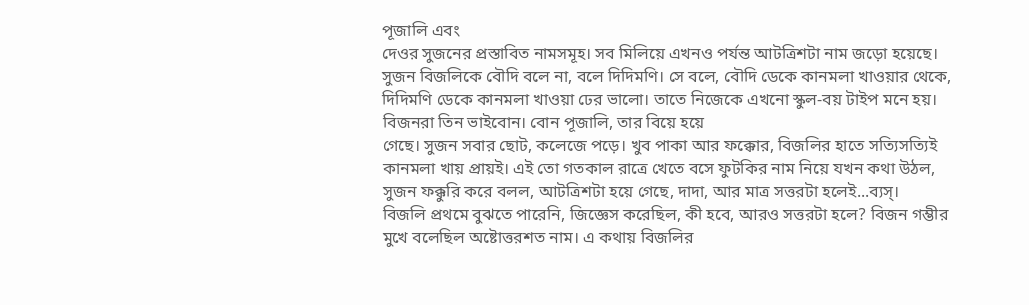পূজালি এবং
দেওর সুজনের প্রস্তাবিত নামসমূহ। সব মিলিয়ে এখনও পর্যন্ত আটত্রিশটা নাম জড়ো হয়েছে।
সুজন বিজলিকে বৌদি বলে না, বলে দিদিমণি। সে বলে, বৌদি ডেকে কানমলা খাওয়ার থেকে,
দিদিমণি ডেকে কানমলা খাওয়া ঢের ভালো। তাতে নিজেকে এখনো স্কুল-বয় টাইপ মনে হয়।
বিজনরা তিন ভাইবোন। বোন পূজালি, তার বিয়ে হয়ে
গেছে। সুজন সবার ছোট, কলেজে পড়ে। খুব পাকা আর ফক্কোর, বিজলির হাতে সত্যিসত্যিই
কানমলা খায় প্রায়ই। এই তো গতকাল রাত্রে খেতে বসে ফুটকির নাম নিয়ে যখন কথা উঠল,
সুজন ফক্কুরি করে বলল, আটত্রিশটা হয়ে গেছে, দাদা, আর মাত্র সত্তরটা হলেই...ব্যস্।
বিজলি প্রথমে বুঝতে পারেনি, জিজ্ঞেস করেছিল, কী হবে, আরও সত্তরটা হলে? বিজন গম্ভীর
মুখে বলেছিল অষ্টোত্তরশত নাম। এ কথায় বিজলির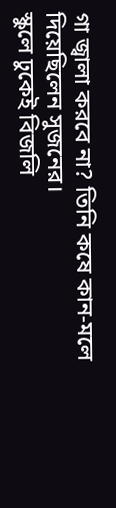গা জ্বালা করবে না? তিনি কষে কান-মলে
দিয়েছিলেন সুজনের।
স্কুলে ঢুকেই বিজলি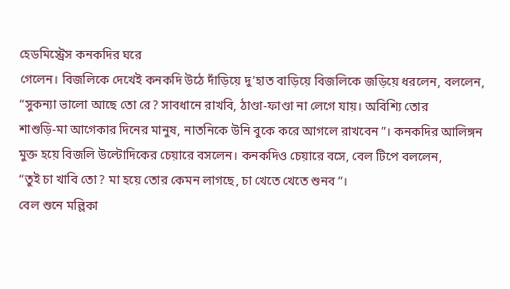হেডমিস্ট্রেস কনকদির ঘরে
গেলেন। বিজলিকে দেখেই কনকদি উঠে দাঁড়িয়ে দু’হাত বাড়িয়ে বিজলিকে জড়িয়ে ধরলেন, বললেন,
“সুকন্যা ভালো আছে তো রে? সাবধানে রাখবি, ঠাণ্ডা-ফাণ্ডা না লেগে যায়। অবিশ্যি তোর
শাশুড়ি-মা আগেকার দিনের মানুষ, নাতনিকে উনি বুকে করে আগলে রাখবেন”। কনকদির আলিঙ্গন
মুক্ত হয়ে বিজলি উল্টোদিকের চেয়ারে বসলেন। কনকদিও চেয়ারে বসে, বেল টিপে বললেন,
“তুই চা খাবি তো? মা হয়ে তোর কেমন লাগছে, চা খেতে খেতে শুনব”।
বেল শুনে মল্লিকা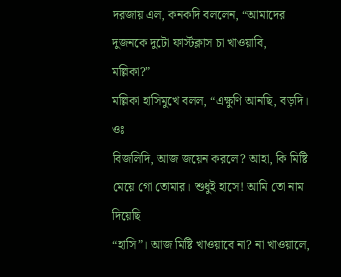দরজায় এল, কনকদি বললেন, “আমাদের দুজনকে দুটো ফার্স্টক্লাস চা খাওয়াবি,
মল্লিকা?”
মল্লিকা হাসিমুখে বলল, “এক্ষুণি আনছি, বড়দি। ওঃ
বিজলিদি, আজ জয়েন করলে? আহা, কি মিষ্টি মেয়ে গো তোমার। শুধুই হাসে! আমি তো নাম দিয়েছি
“হাসি”। আজ মিষ্টি খাওয়াবে না? না খাওয়ালে,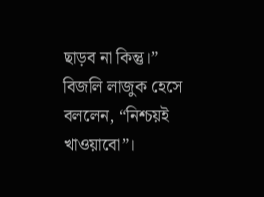ছাড়ব না কিন্তু।”
বিজলি লাজুক হেসে বললেন, “নিশ্চয়ই খাওয়াবো”।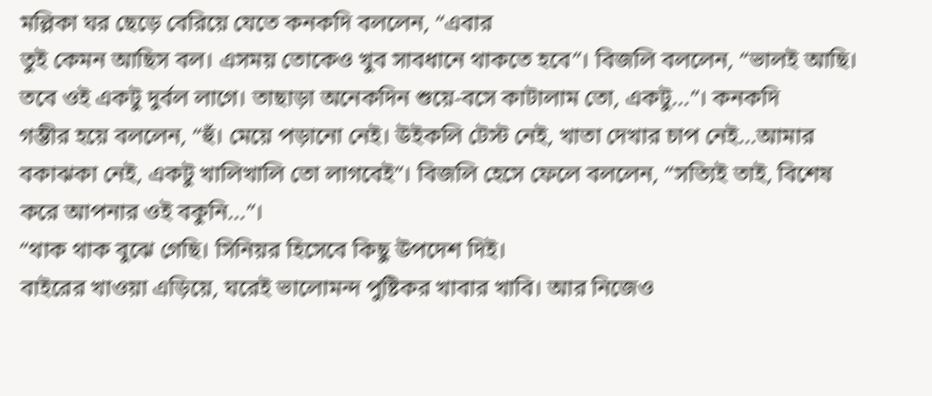মল্লিকা ঘর ছেড়ে বেরিয়ে যেতে কনকদি বললেন, “এবার
তুই কেমন আছিস বল। এসময় তোকেও খুব সাবধানে থাকতে হবে”। বিজলি বললেন, “ভালই আছি।
তবে ওই একটু দুর্বল লাগে। তাছাড়া অনেকদিন শুয়ে-বসে কাটালাম তো, একটু...”। কনকদি
গম্ভীর হয়ে বললেন, “হুঁ। মেয়ে পড়ানো নেই। উইকলি টেস্ট নেই, খাতা দেখার চাপ নেই...আমার
বকাঝকা নেই, একটু খালিখালি তো লাগবেই”। বিজলি হেসে ফেলে বললেন, “সত্যিই তাই, বিশেষ
করে আপনার ওই বকুনি...”।
“থাক থাক বুঝে গেছি। সিনিয়র হিসেবে কিছু উপদেশ দিই।
বাইরের খাওয়া এড়িয়ে, ঘরেই ভালোমন্দ পুষ্টিকর খাবার খাবি। আর নিজেও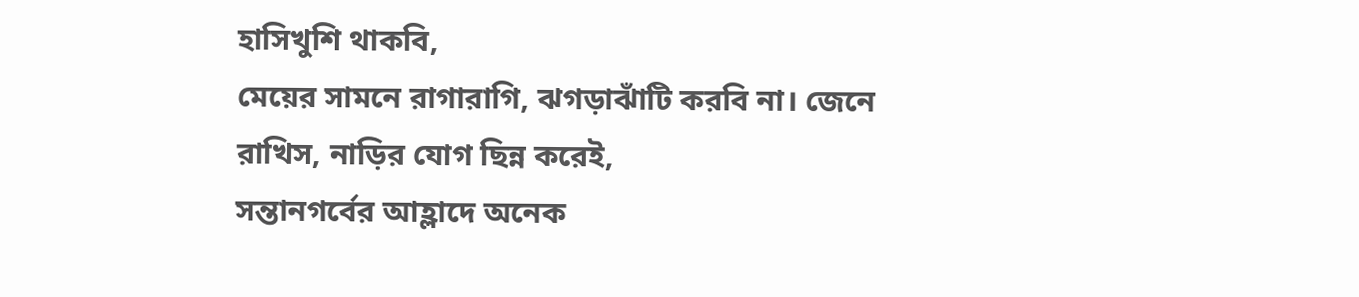হাসিখুশি থাকবি,
মেয়ের সামনে রাগারাগি, ঝগড়াঝাঁটি করবি না। জেনে রাখিস, নাড়ির যোগ ছিন্ন করেই,
সন্তানগর্বের আহ্লাদে অনেক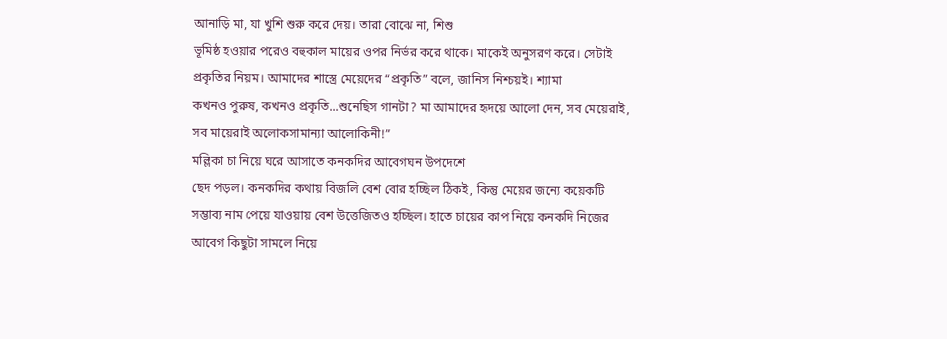আনাড়ি মা, যা খুশি শুরু করে দেয়। তারা বোঝে না, শিশু
ভূমিষ্ঠ হওয়ার পরেও বহুকাল মায়ের ওপর নির্ভর করে থাকে। মাকেই অনুসরণ করে। সেটাই
প্রকৃতির নিয়ম। আমাদের শাস্ত্রে মেয়েদের “প্রকৃতি” বলে, জানিস নিশ্চয়ই। শ্যামা
কখনও পুরুষ, কখনও প্রকৃতি...শুনেছিস গানটা? মা আমাদের হৃদয়ে আলো দেন, সব মেয়েরাই,
সব মায়েরাই অলোকসামান্যা আলোকিনী!”
মল্লিকা চা নিয়ে ঘরে আসাতে কনকদির আবেগঘন উপদেশে
ছেদ পড়ল। কনকদির কথায় বিজলি বেশ বোর হচ্ছিল ঠিকই, কিন্তু মেয়ের জন্যে কয়েকটি
সম্ভাব্য নাম পেয়ে যাওয়ায় বেশ উত্তেজিতও হচ্ছিল। হাতে চায়ের কাপ নিয়ে কনকদি নিজের
আবেগ কিছুটা সামলে নিয়ে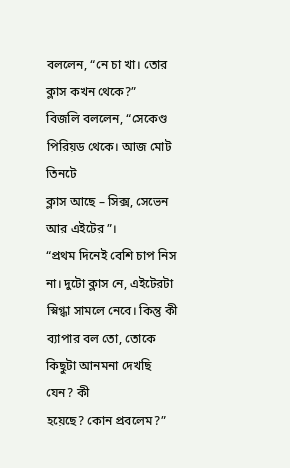বললেন, “নে চা খা। তোর ক্লাস কখন থেকে?”
বিজলি বললেন, “সেকেণ্ড পিরিয়ড থেকে। আজ মোট তিনটে
ক্লাস আছে – সিক্স, সেভেন আর এইটের”।
“প্রথম দিনেই বেশি চাপ নিস না। দুটো ক্লাস নে, এইটেরটা
স্নিগ্ধা সামলে নেবে। কিন্তু কী ব্যাপার বল তো, তোকে কিছুটা আনমনা দেখছি যেন? কী
হয়েছে? কোন প্রবলেম?”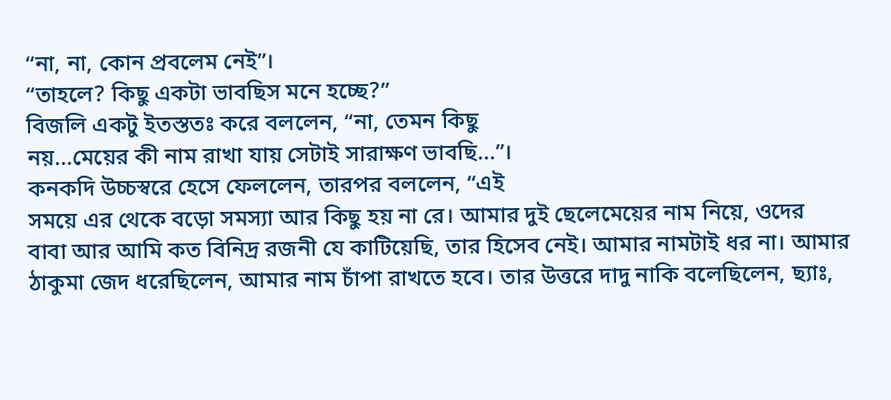“না, না, কোন প্রবলেম নেই”।
“তাহলে? কিছু একটা ভাবছিস মনে হচ্ছে?”
বিজলি একটু ইতস্ততঃ করে বললেন, “না, তেমন কিছু
নয়...মেয়ের কী নাম রাখা যায় সেটাই সারাক্ষণ ভাবছি...”।
কনকদি উচ্চস্বরে হেসে ফেললেন, তারপর বললেন, “এই
সময়ে এর থেকে বড়ো সমস্যা আর কিছু হয় না রে। আমার দুই ছেলেমেয়ের নাম নিয়ে, ওদের
বাবা আর আমি কত বিনিদ্র রজনী যে কাটিয়েছি, তার হিসেব নেই। আমার নামটাই ধর না। আমার
ঠাকুমা জেদ ধরেছিলেন, আমার নাম চাঁপা রাখতে হবে। তার উত্তরে দাদু নাকি বলেছিলেন, ছ্যাঃ,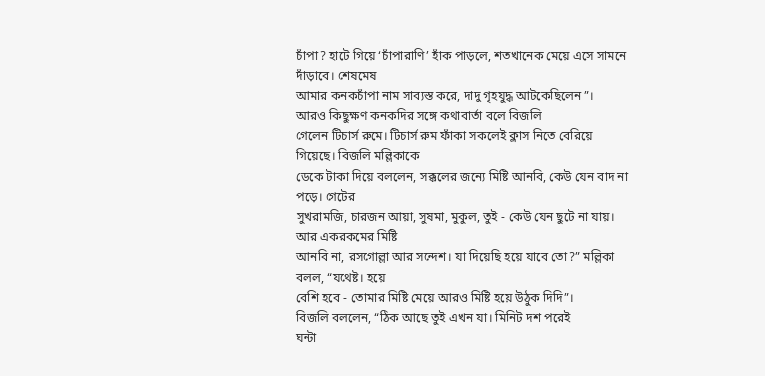চাঁপা? হাটে গিয়ে ‘চাঁপারাণি’ হাঁক পাড়লে, শতখানেক মেয়ে এসে সামনে দাঁড়াবে। শেষমেষ
আমার কনকচাঁপা নাম সাব্যস্ত করে, দাদু গৃহযুদ্ধ আটকেছিলেন”।
আরও কিছুক্ষণ কনকদির সঙ্গে কথাবার্তা বলে বিজলি
গেলেন টিচার্স রুমে। টিচার্স রুম ফাঁকা সকলেই ক্লাস নিতে বেরিয়ে গিয়েছে। বিজলি মল্লিকাকে
ডেকে টাকা দিয়ে বললেন, সক্কলের জন্যে মিষ্টি আনবি, কেউ যেন বাদ না পড়ে। গেটের
সুখরামজি, চারজন আয়া, সুষমা, মুকুল, তুই - কেউ যেন ছুটে না যায়। আর একরকমের মিষ্টি
আনবি না, রসগোল্লা আর সন্দেশ। যা দিয়েছি হয়ে যাবে তো?” মল্লিকা বলল, “যথেষ্ট। হয়ে
বেশি হবে - তোমার মিষ্টি মেয়ে আরও মিষ্টি হয়ে উঠুক দিদি”।
বিজলি বললেন, “ঠিক আছে তুই এখন যা। মিনিট দশ পরেই
ঘন্টা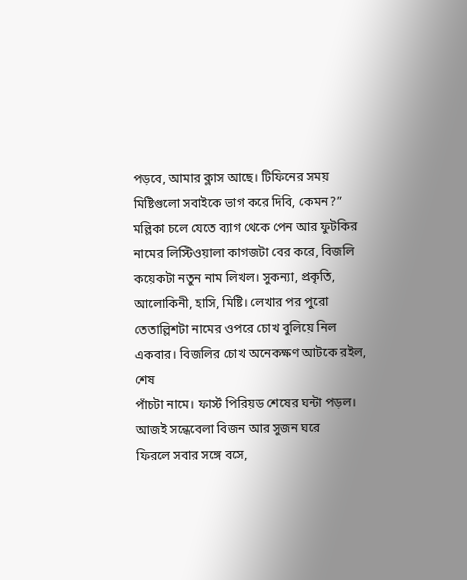পড়বে, আমার ক্লাস আছে। টিফিনের সময় মিষ্টিগুলো সবাইকে ভাগ করে দিবি, কেমন?”
মল্লিকা চলে যেতে ব্যাগ থেকে পেন আর ফুটকির নামের লিস্টিওয়ালা কাগজটা বের করে, বিজলি
কয়েকটা নতুন নাম লিখল। সুকন্যা, প্রকৃতি, আলোকিনী, হাসি, মিষ্টি। লেখার পর পুরো
তেতাল্লিশটা নামের ওপরে চোখ বুলিয়ে নিল একবার। বিজলির চোখ অনেকক্ষণ আটকে রইল, শেষ
পাঁচটা নামে। ফার্স্ট পিরিয়ড শেষের ঘন্টা পড়ল। আজই সন্ধেবেলা বিজন আর সুজন ঘরে
ফিরলে সবার সঙ্গে বসে,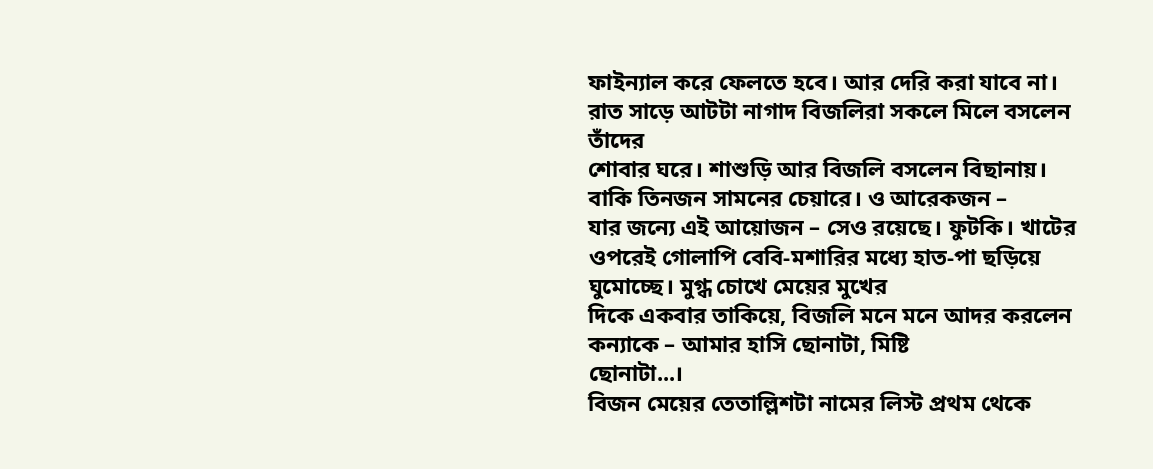ফাইন্যাল করে ফেলতে হবে। আর দেরি করা যাবে না।
রাত সাড়ে আটটা নাগাদ বিজলিরা সকলে মিলে বসলেন তাঁদের
শোবার ঘরে। শাশুড়ি আর বিজলি বসলেন বিছানায়। বাকি তিনজন সামনের চেয়ারে। ও আরেকজন –
যার জন্যে এই আয়োজন – সেও রয়েছে। ফুটকি। খাটের
ওপরেই গোলাপি বেবি-মশারির মধ্যে হাত-পা ছড়িয়ে ঘুমোচ্ছে। মুগ্ধ চোখে মেয়ের মুখের
দিকে একবার তাকিয়ে, বিজলি মনে মনে আদর করলেন কন্যাকে – আমার হাসি ছোনাটা, মিষ্টি
ছোনাটা...।
বিজন মেয়ের তেতাল্লিশটা নামের লিস্ট প্রথম থেকে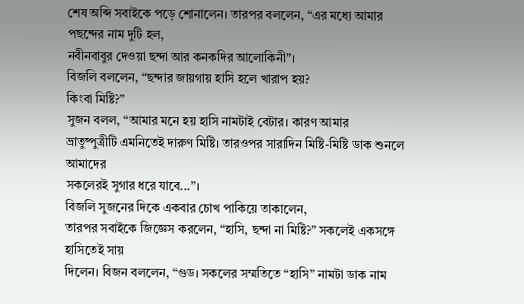শেষ অব্দি সবাইকে পড়ে শোনালেন। তারপর বললেন, “এর মধ্যে আমার পছন্দের নাম দুটি হল,
নবীনবাবুর দেওয়া ছন্দা আর কনকদির আলোকিনী”।
বিজলি বললেন, “ছন্দার জায়গায় হাসি হলে খারাপ হয়?
কিংবা মিষ্টি?”
সুজন বলল, “আমার মনে হয় হাসি নামটাই বেটার। কারণ আমার
ভ্রাতুষ্পুত্রীটি এমনিতেই দারুণ মিষ্টি। তারওপর সারাদিন মিষ্টি-মিষ্টি ডাক শুনলে আমাদের
সকলেরই সুগার ধরে যাবে...”।
বিজলি সুজনের দিকে একবার চোখ পাকিয়ে তাকালেন,
তারপর সবাইকে জিজ্ঞেস করলেন, “হাসি, ছন্দা না মিষ্টি?” সকলেই একসঙ্গে হাসিতেই সায়
দিলেন। বিজন বললেন, “গুড। সকলের সম্মতিতে “হাসি” নামটা ডাক নাম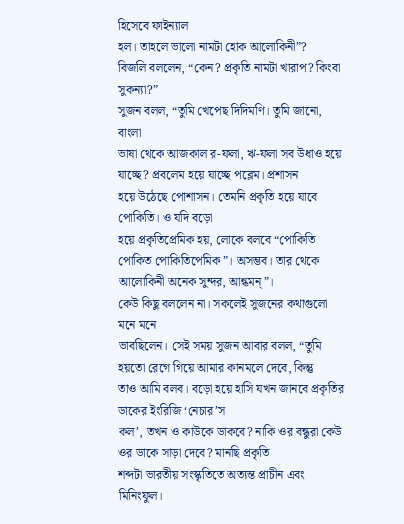হিসেবে ফাইন্যাল
হল। তাহলে ভালো নামটা হোক আলোকিনী”?
বিজলি বললেন, “কেন? প্রকৃতি নামটা খারাপ? কিংবা
সুকন্যা?”
সুজন বলল, “তুমি খেপেছ দিদিমণি। তুমি জানো, বাংলা
ভাষা থেকে আজকাল র-ফলা, ঋ-ফলা সব উধাও হয়ে যাচ্ছে? প্রবলেম হয়ে যাচ্ছে পব্লেম। প্রশাসন
হয়ে উঠেছে পোশাসন। তেমনি প্রকৃতি হয়ে যাবে পোকিতি। ও যদি বড়ো
হয়ে প্রকৃতিপ্রেমিক হয়, লোকে বলবে “পোকিতি পোকিত পোকিতিপেমিক”। অসম্ভব। তার থেকে আলোকিনী অনেক সুন্দর, আন্কমন্”।
কেউ কিছু বললেন না। সকলেই সুজনের কথাগুলো মনে মনে
ভাবছিলেন। সেই সময় সুজন আবার বলল, “তুমি হয়তো রেগে গিয়ে আমার কানমলে দেবে, কিন্তু
তাও আমি বলব। বড়ো হয়ে হাসি যখন জানবে প্রকৃতির ডাকের ইংরিজি ‘নেচার’স
কল’, তখন ও কাউকে ডাকবে? নাকি ওর বন্ধুরা কেউ ওর ডাকে সাড়া দেবে? মানছি প্রকৃতি
শব্দটা ভারতীয় সংস্কৃতিতে অত্যন্ত প্রাচীন এবং মিনিংফুল।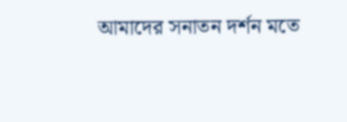আমাদের সনাতন দর্শন মতে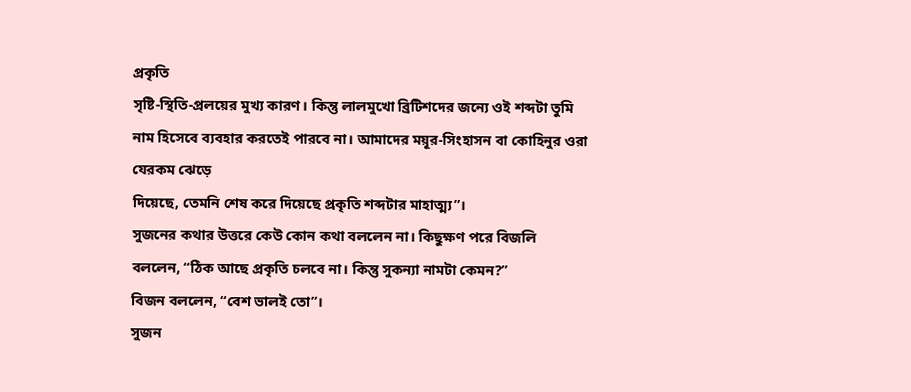প্রকৃতি
সৃষ্টি-স্থিতি-প্রলয়ের মুখ্য কারণ। কিন্তু লালমুখো ব্রিটিশদের জন্যে ওই শব্দটা তুমি
নাম হিসেবে ব্যবহার করতেই পারবে না। আমাদের ময়ূর-সিংহাসন বা কোহিনুর ওরা যেরকম ঝেড়ে
দিয়েছে, তেমনি শেষ করে দিয়েছে প্রকৃতি শব্দটার মাহাত্ম্য”।
সুজনের কথার উত্তরে কেউ কোন কথা বললেন না। কিছুক্ষণ পরে বিজলি
বললেন, “ঠিক আছে প্রকৃতি চলবে না। কিন্তু সুকন্যা নামটা কেমন?”
বিজন বললেন, “বেশ ভালই তো”।
সুজন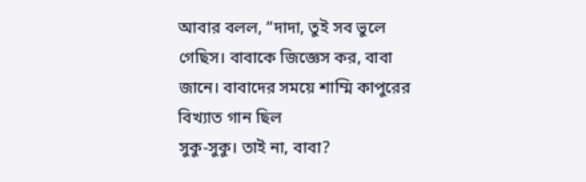আবার বলল, “দাদা, তুই সব ভুলে গেছিস। বাবাকে জিজ্ঞেস কর, বাবা জানে। বাবাদের সময়ে শাম্মি কাপুরের বিখ্যাত গান ছিল
সুকু-সুকু। তাই না, বাবা?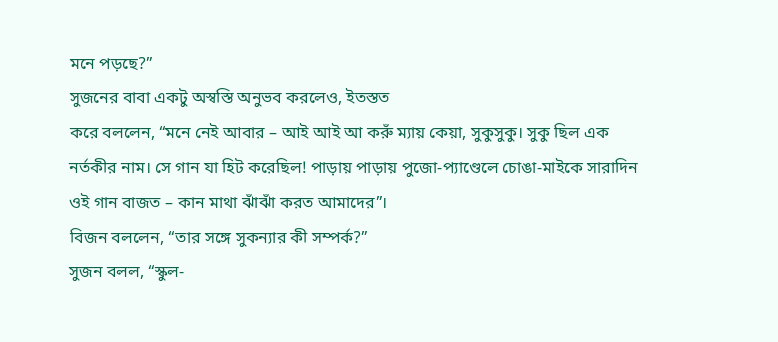মনে পড়ছে?”
সুজনের বাবা একটু অস্বস্তি অনুভব করলেও, ইতস্তত
করে বললেন, “মনে নেই আবার – আই আই আ করুঁ ম্যায় কেয়া, সুকুসুকু। সুকু ছিল এক
নর্তকীর নাম। সে গান যা হিট করেছিল! পাড়ায় পাড়ায় পুজো-প্যাণ্ডেলে চোঙা-মাইকে সারাদিন
ওই গান বাজত – কান মাথা ঝাঁঝাঁ করত আমাদের”।
বিজন বললেন, “তার সঙ্গে সুকন্যার কী সম্পর্ক?”
সুজন বলল, “স্কুল-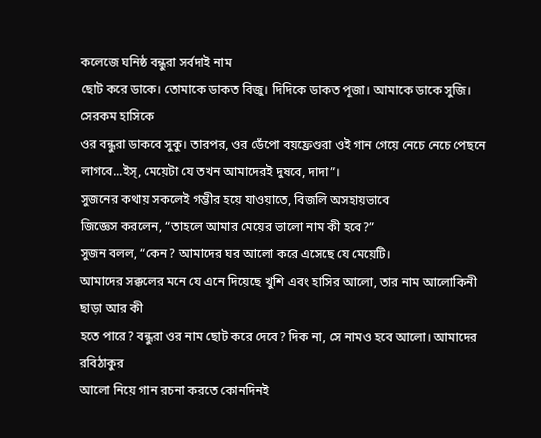কলেজে ঘনিষ্ঠ বন্ধুরা সর্বদাই নাম
ছোট করে ডাকে। তোমাকে ডাকত বিজু। দিদিকে ডাকত পূজা। আমাকে ডাকে সুজি। সেরকম হাসিকে
ওর বন্ধুরা ডাকবে সুকু। তারপর, ওর ডেঁপো বয়ফ্রেণ্ডরা ওই গান গেয়ে নেচে নেচে পেছনে
লাগবে...ইস্, মেয়েটা যে তখন আমাদেরই দুষবে, দাদা”।
সুজনের কথায় সকলেই গম্ভীর হয়ে যাওয়াতে, বিজলি অসহায়ভাবে
জিজ্ঞেস করলেন, “তাহলে আমার মেয়ের ভালো নাম কী হবে?”
সুজন বলল, “কেন? আমাদের ঘর আলো করে এসেছে যে মেয়েটি।
আমাদের সক্কলের মনে যে এনে দিয়েছে খুশি এবং হাসির আলো, তার নাম আলোকিনী ছাড়া আর কী
হতে পারে? বন্ধুরা ওর নাম ছোট করে দেবে? দিক না, সে নামও হবে আলো। আমাদের রবিঠাকুর
আলো নিয়ে গান রচনা করতে কোনদিনই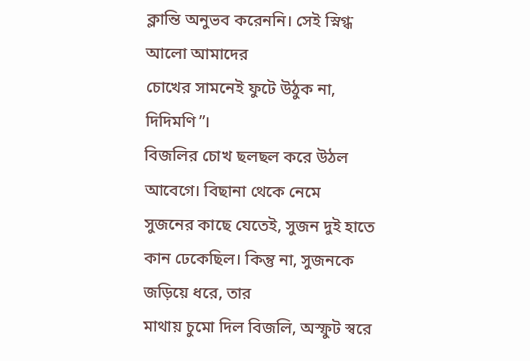ক্লান্তি অনুভব করেননি। সেই স্নিগ্ধ আলো আমাদের
চোখের সামনেই ফুটে উঠুক না, দিদিমণি”।
বিজলির চোখ ছলছল করে উঠল আবেগে। বিছানা থেকে নেমে
সুজনের কাছে যেতেই, সুজন দুই হাতে কান ঢেকেছিল। কিন্তু না, সুজনকে জড়িয়ে ধরে, তার
মাথায় চুমো দিল বিজলি, অস্ফুট স্বরে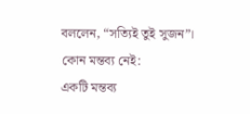বললেন, “সত্যিই তুই সুজন”।
কোন মন্তব্য নেই:
একটি মন্তব্য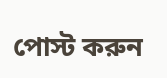পোস্ট করুন